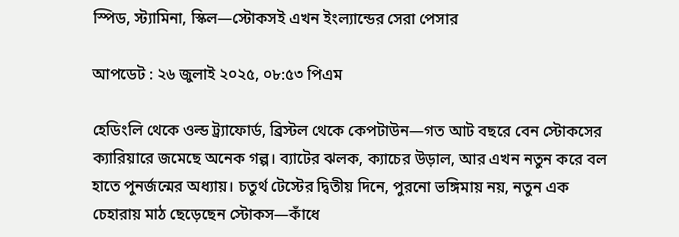স্পিড, স্ট্যামিনা, স্কিল—স্টোকসই এখন ইংল্যান্ডের সেরা পেসার

আপডেট : ২৬ জুলাই ২০২৫, ০৮:৫৩ পিএম

হেডিংলি থেকে ওল্ড ট্র্যাফোর্ড, ব্রিস্টল থেকে কেপটাউন—গত আট বছরে বেন স্টোকসের ক্যারিয়ারে জমেছে অনেক গল্প। ব্যাটের ঝলক, ক্যাচের উড়াল, আর এখন নতুন করে বল হাতে পুনর্জন্মের অধ্যায়। চতুর্থ টেস্টের দ্বিতীয় দিনে, পুরনো ভঙ্গিমায় নয়, নতুন এক চেহারায় মাঠ ছেড়েছেন স্টোকস—কাঁধে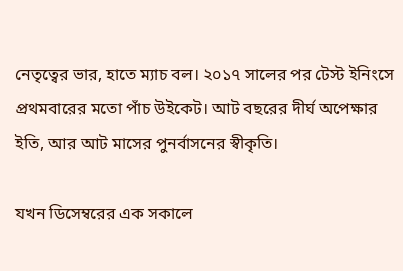নেতৃত্বের ভার, হাতে ম্যাচ বল। ২০১৭ সালের পর টেস্ট ইনিংসে প্রথমবারের মতো পাঁচ উইকেট। আট বছরের দীর্ঘ অপেক্ষার ইতি, আর আট মাসের পুনর্বাসনের স্বীকৃতি।

যখন ডিসেম্বরের এক সকালে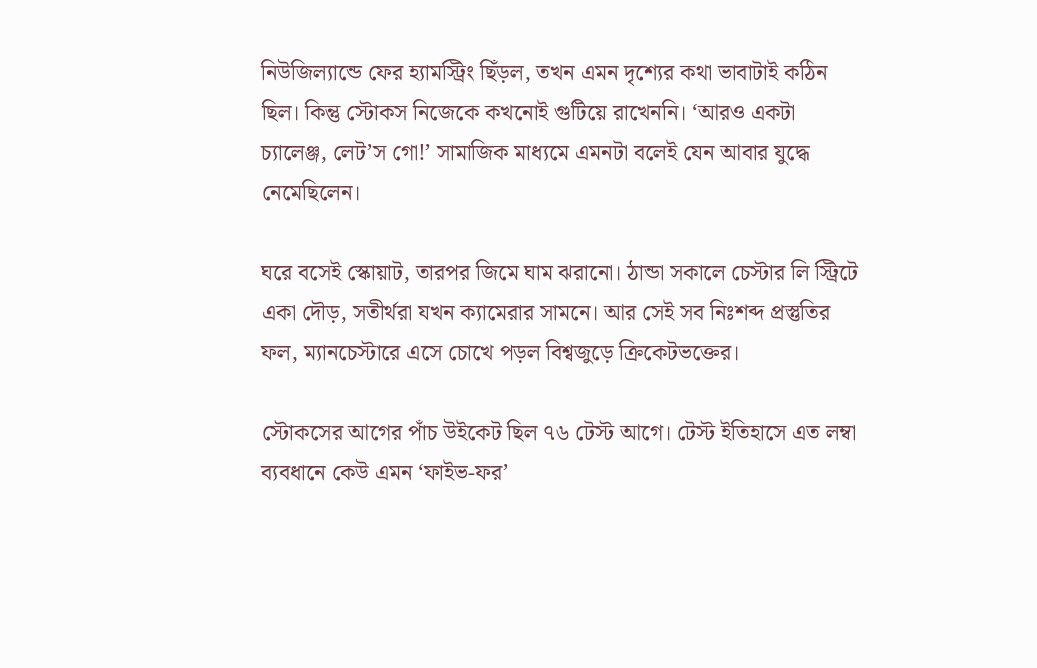নিউজিল্যান্ডে ফের হ্যামস্ট্রিং ছিঁড়ল, তখন এমন দৃশ্যের কথা ভাবাটাই কঠিন ছিল। কিন্তু স্টোকস নিজেকে কখনোই গুটিয়ে রাখেননি। ‘আরও একটা চ্যালেঞ্জ, লেট’স গো!’ সামাজিক মাধ্যমে এমনটা বলেই যেন আবার যুদ্ধে নেমেছিলেন।

ঘরে বসেই স্কোয়াট, তারপর জিমে ঘাম ঝরানো। ঠান্ডা সকালে চেস্টার লি স্ট্রিটে একা দৌড়, সতীর্থরা যখন ক্যামেরার সামনে। আর সেই সব নিঃশব্দ প্রস্তুতির ফল, ম্যানচেস্টারে এসে চোখে পড়ল বিশ্বজুড়ে ক্রিকেটভক্তের।

স্টোকসের আগের পাঁচ উইকেট ছিল ৭৬ টেস্ট আগে। টেস্ট ইতিহাসে এত লম্বা ব্যবধানে কেউ এমন ‘ফাইভ-ফর’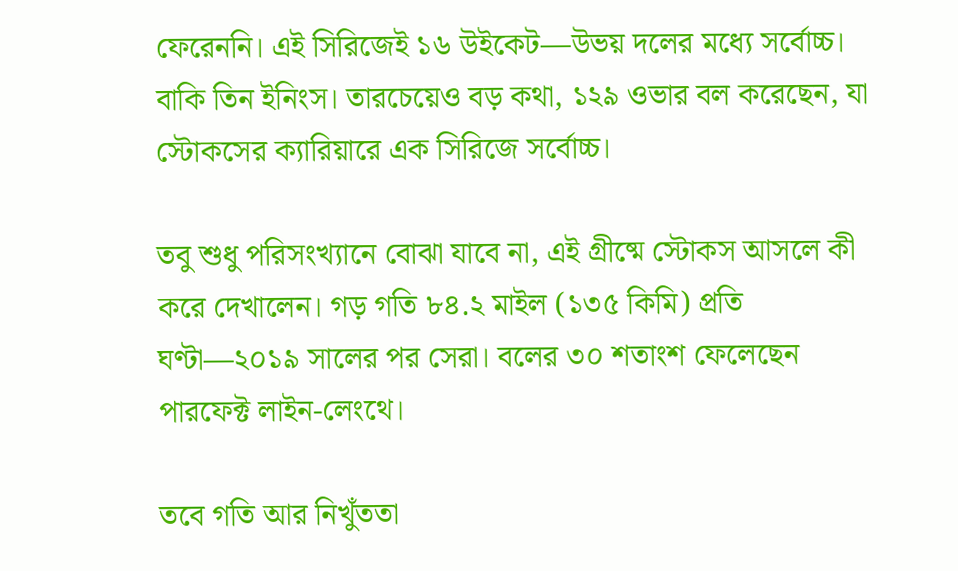ফেরেননি। এই সিরিজেই ১৬ উইকেট—উভয় দলের মধ্যে সর্বোচ্চ। বাকি তিন ইনিংস। তারচেয়েও বড় কথা, ১২৯ ওভার বল করেছেন, যা স্টোকসের ক্যারিয়ারে এক সিরিজে সর্বোচ্চ।

তবু শুধু পরিসংখ্যানে বোঝা যাবে না, এই গ্রীষ্মে স্টোকস আসলে কী করে দেখালেন। গড় গতি ৮৪.২ মাইল (১৩৫ কিমি) প্রতি ঘণ্টা—২০১৯ সালের পর সেরা। বলের ৩০ শতাংশ ফেলেছেন পারফেক্ট লাইন-লেংথে।

তবে গতি আর নিখুঁততা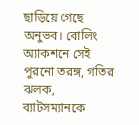ছাড়িয়ে গেছে অনুভব। বোলিং অ্যাকশনে সেই পুরনো তরঙ্গ, গতির ঝলক, ব্যাটসম্যানকে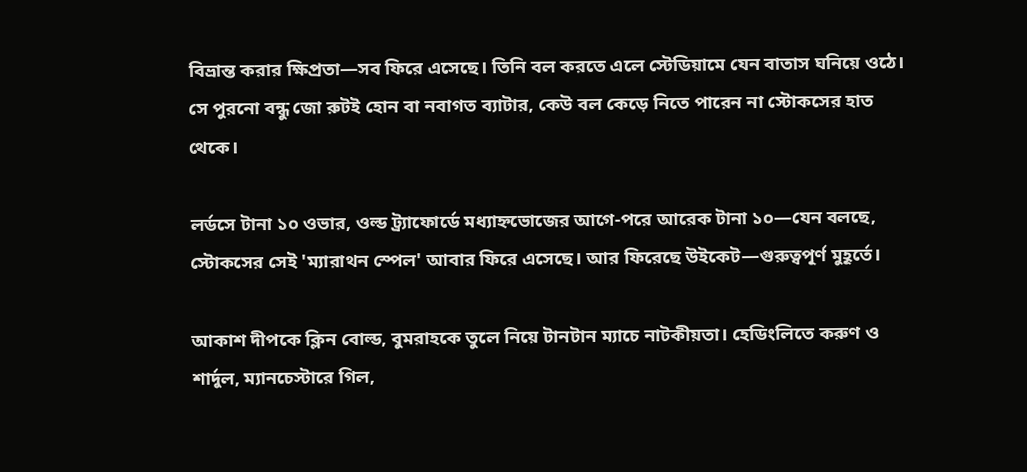বিভ্রান্ত করার ক্ষিপ্রতা—সব ফিরে এসেছে। তিনি বল করতে এলে স্টেডিয়ামে যেন বাতাস ঘনিয়ে ওঠে। সে পুরনো বন্ধু জো রুটই হোন বা নবাগত ব্যাটার, কেউ বল কেড়ে নিতে পারেন না স্টোকসের হাত থেকে।

লর্ডসে টানা ১০ ওভার, ওল্ড ট্র্যাফোর্ডে মধ্যাহ্নভোজের আগে-পরে আরেক টানা ১০—যেন বলছে, স্টোকসের সেই 'ম্যারাথন স্পেল' আবার ফিরে এসেছে। আর ফিরেছে উইকেট—গুরুত্বপূর্ণ মুহূর্তে।

আকাশ দীপকে ক্লিন বোল্ড, বুমরাহকে তুলে নিয়ে টানটান ম্যাচে নাটকীয়তা। হেডিংলিতে করুণ ও শার্দুল, ম্যানচেস্টারে গিল,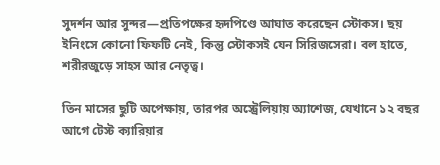সুদর্শন আর সুন্দর—প্রতিপক্ষের হৃদপিণ্ডে আঘাত করেছেন স্টোকস। ছয় ইনিংসে কোনো ফিফটি নেই, কিন্তু স্টোকসই যেন সিরিজসেরা। বল হাতে, শরীরজুড়ে সাহস আর নেতৃত্ব।

তিন মাসের ছুটি অপেক্ষায়, তারপর অস্ট্রেলিয়ায় অ্যাশেজ, যেখানে ১২ বছর আগে টেস্ট ক্যারিয়ার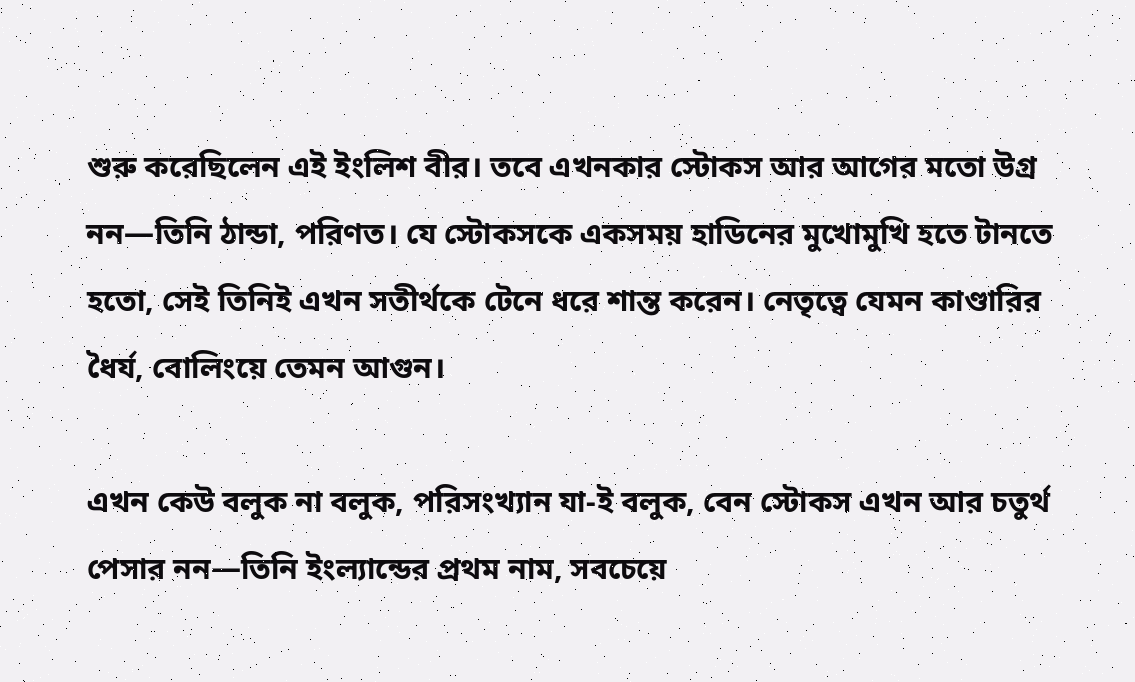শুরু করেছিলেন এই ইংলিশ বীর। তবে এখনকার স্টোকস আর আগের মতো উগ্র নন—তিনি ঠান্ডা, পরিণত। যে স্টোকসকে একসময় হাডিনের মুখোমুখি হতে টানতে হতো, সেই তিনিই এখন সতীর্থকে টেনে ধরে শান্ত করেন। নেতৃত্বে যেমন কাণ্ডারির ধৈর্য, বোলিংয়ে তেমন আগুন।

এখন কেউ বলুক না বলুক, পরিসংখ্যান যা-ই বলুক, বেন স্টোকস এখন আর চতুর্থ পেসার নন—তিনি ইংল্যান্ডের প্রথম নাম, সবচেয়ে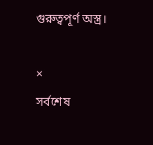গুরুত্বপূর্ণ অস্ত্র।

×
সর্বশেষ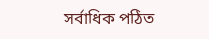সর্বাধিক পঠিত